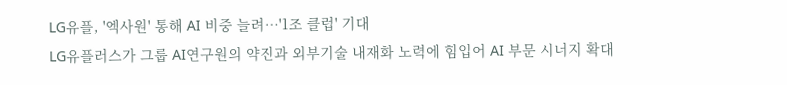LG유플, '엑사원' 통해 AI 비중 늘려…'1조 클럽' 기대
LG유플러스가 그룹 AI연구원의 약진과 외부기술 내재화 노력에 힘입어 AI 부문 시너지 확대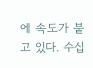에 속도가 붙고 있다. 수십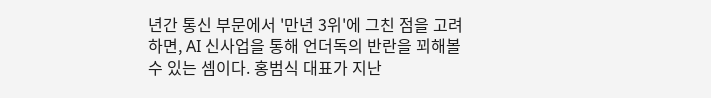년간 통신 부문에서 '만년 3위'에 그친 점을 고려하면, AI 신사업을 통해 언더독의 반란을 꾀해볼 수 있는 셈이다. 홍범식 대표가 지난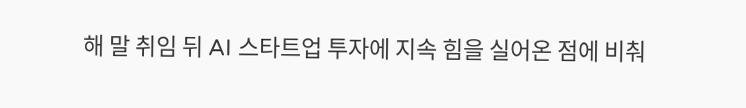해 말 취임 뒤 AI 스타트업 투자에 지속 힘을 실어온 점에 비춰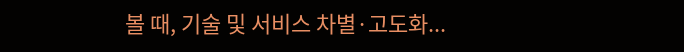볼 때, 기술 및 서비스 차별·고도화...